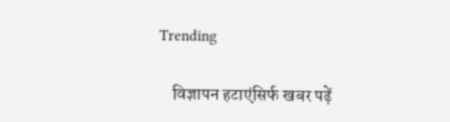Trending

    विज्ञापन हटाएंसिर्फ खबर पढ़ें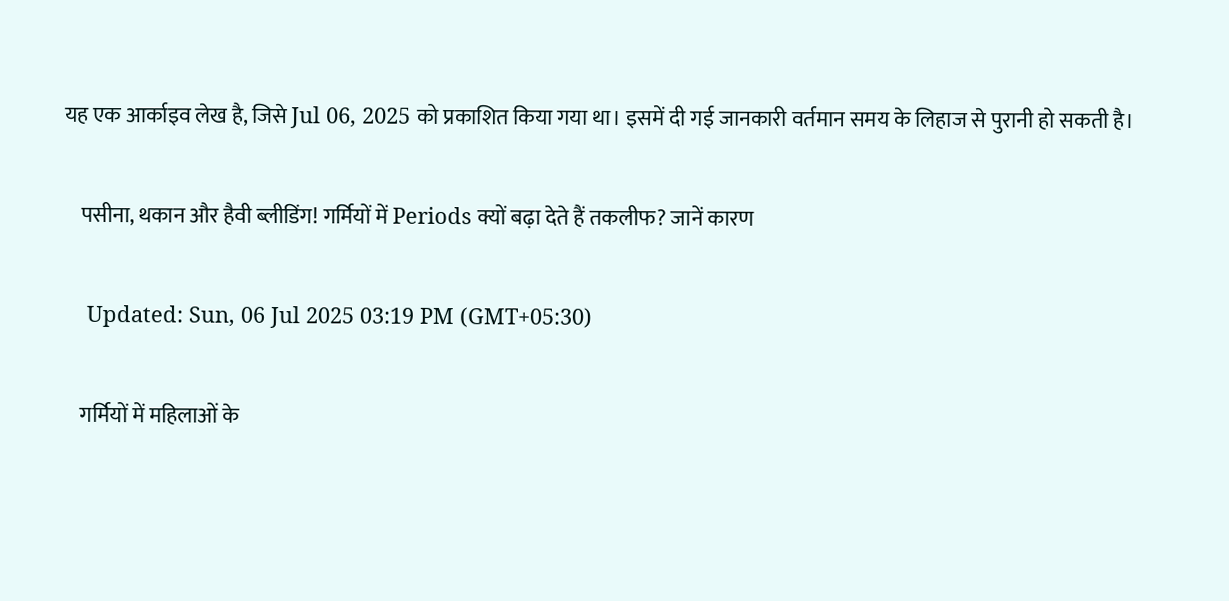यह एक आर्काइव लेख है, जिसे Jul 06, 2025 को प्रकाशित किया गया था। इसमें दी गई जानकारी वर्तमान समय के लिहाज से पुरानी हो सकती है।

    पसीना, थकान और हैवी ब्लीडिंग! गर्मियों में Periods क्यों बढ़ा देते हैं तकलीफ? जानें कारण

    Updated: Sun, 06 Jul 2025 03:19 PM (GMT+05:30)

    गर्मियों में महिलाओं के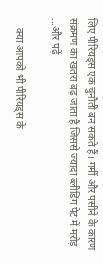लिए पीरियड्स एक चुनौती बन सकते हैं। गर्मी और पसीने के कारण संक्रमण का खतरा बढ़ जाता है जिससे ज्‍यादा ब्‍लीड‍िंग पेट में मरोड़ ...और पढ़ें

    क्‍या आपको भी पीर‍ियड्स के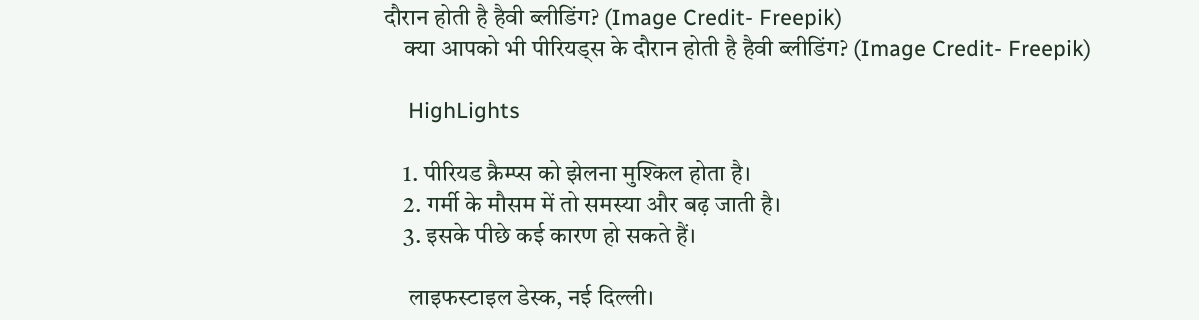दौरान होती है हैवी ब्‍लीड‍िंग? (Image Credit- Freepik)
    क्‍या आपको भी पीर‍ियड्स के दौरान होती है हैवी ब्‍लीड‍िंग? (Image Credit- Freepik)

    HighLights

    1. पीरियड क्रैम्प्स को झेलना मुश्किल होता है।
    2. गर्मी के मौसम में तो समस्‍या और बढ़ जाती है।
    3. इसके पीछे कई कारण हो सकते हैं।

     लाइफस्‍टाइल डेस्‍क, नई दिल्‍ली।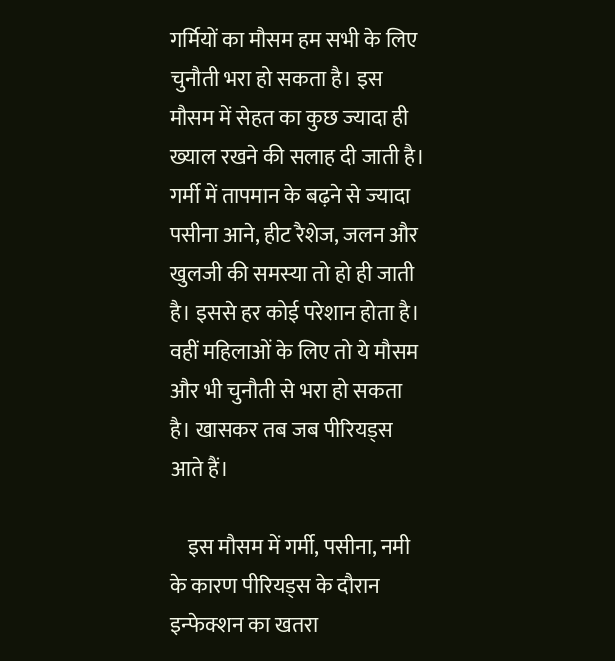गर्मियों का मौसम हम सभी के ल‍िए चुनौती भरा हो सकता है। इस मौसम में सेहत का कुछ ज्‍यादा ही ख्‍याल रखने की सलाह दी जाती है। गर्मी में तापमान के बढ़ने से ज्‍यादा पसीना आने, हीट रैशेज, जलन और खुलजी की समस्‍या तो हो ही जाती है। इससे हर कोई परेशान होता है। वहीं मह‍िलाओं के ल‍िए तो ये मौसम और भी चुनौती से भरा हो सकता है। खासकर तब जब पीर‍ियड्स आते हैं।

    इस मौसम में गर्मी, पसीना, नमी के कारण पीरियड्स के दौरान इन्‍फेक्शन का खतरा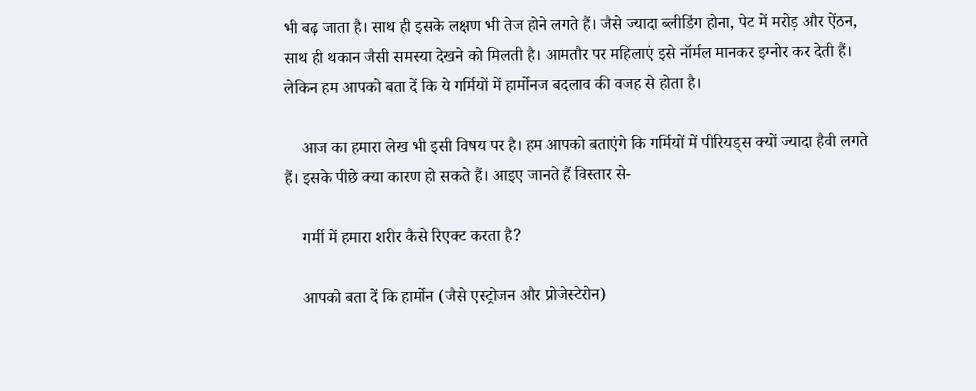भी बढ़ जाता है। साथ ही इसके लक्षण भी तेज होने लगते हैं। जैसे ज्‍यादा ब्‍लीड‍िंग होना, पेट में मरोड़ और ऐंठन, साथ ही थकान जैसी समस्‍या देखने को म‍िलती है। आमतौर पर मह‍िलाएं इसे नॉर्मल मानकर इग्‍नोर कर देती हैं। लेक‍िन हम आपको बता दें क‍ि ये गर्मि‍यों में हार्मोनज बदलाव की वजह से होता है।

    आज का हमारा लेख भी इसी व‍िषय पर है। हम आपको बताएंगे क‍ि गर्मियों में पीर‍ियड्स क्‍यों ज्‍यादा हैवी लगते हैं। इसके पीछे क्‍या कारण हो सकते हैं। आइए जानते हैं व‍िस्‍तार से-

    गर्मी में हमारा शरीर कैसे र‍िएक्‍ट करता है?

    आपको बता दें क‍ि हार्मोन (जैसे एस्ट्रोजन और प्रोजेस्टेरोन)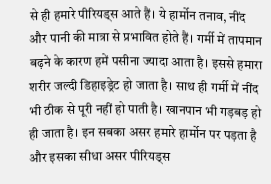से ही हमारे पीरियड्स आते हैं। ये हार्मोन तनाव, नींद और पानी की मात्रा से प्रभावित होते हैं। गर्मी में तापमान बढ़ने के कारण हमें पसीना ज्‍यादा आता है। इससे हमारा शरीर जल्दी डिहाइड्रेट हो जाता है। साथ ही गर्मी में नींद भी ठीक से पूरी नहीं हो पाती है। खानपान भी गड़बड़ हो ही जाता है। इन सबका असर हमारे हार्मोन पर पड़ता है और इसका सीधा असर पीरियड्स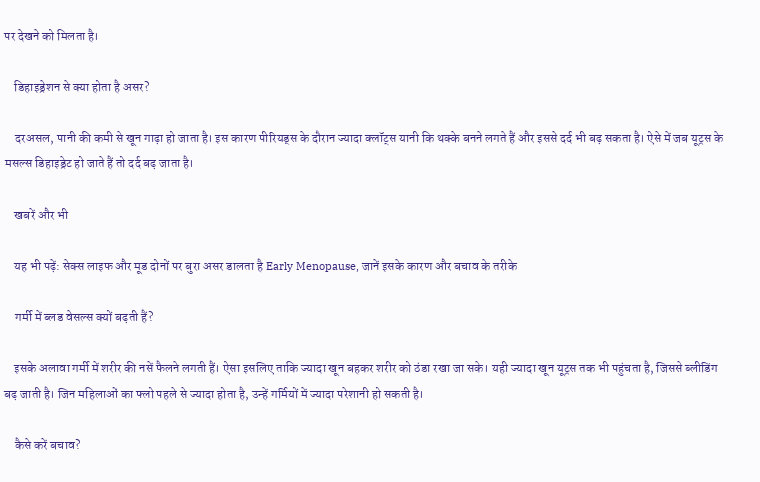पर देखने को म‍िलता है।

    डिहाइड्रेशन से क्या होता है असर?

    दरअसल, पानी की कमी से खून गाढ़ा हो जाता है। इस कारण पीरियड्स के दौरान ज्यादा क्लॉट्स यानी क‍ि थक्के बनने लगते हैं और इससे दर्द भी बढ़ सकता है। ऐसे में जब यूट्रस के मसल्‍स ड‍िहाइड्रेट हो जाते हैं तो दर्द बढ़ जाता है।

    खबरें और भी

    यह भी पढ़ें: सेक्‍स लाइफ और मूड दोनों पर बुरा असर डालता है Early Menopause, जानें इसके कारण और बचाव के तरीके

    गर्मी में ब्लड वेसल्स क्यों बढ़ती हैं?

    इसके अलावा गर्मी में शरीर की नसें फैलने लगती हैं। ऐसा इसल‍िए ताकि ज्यादा खून बहकर शरीर को ठंडा रखा जा सके। यही ज्यादा खून यूट्रस तक भी पहुंचता है, जिससे ब्लीडिंग बढ़ जाती है। जिन महिलाओं का फ्लो पहले से ज्यादा होता है, उन्हें गर्मियों में ज्‍यादा परेशानी हो सकती है।

    कैसे करें बचाव?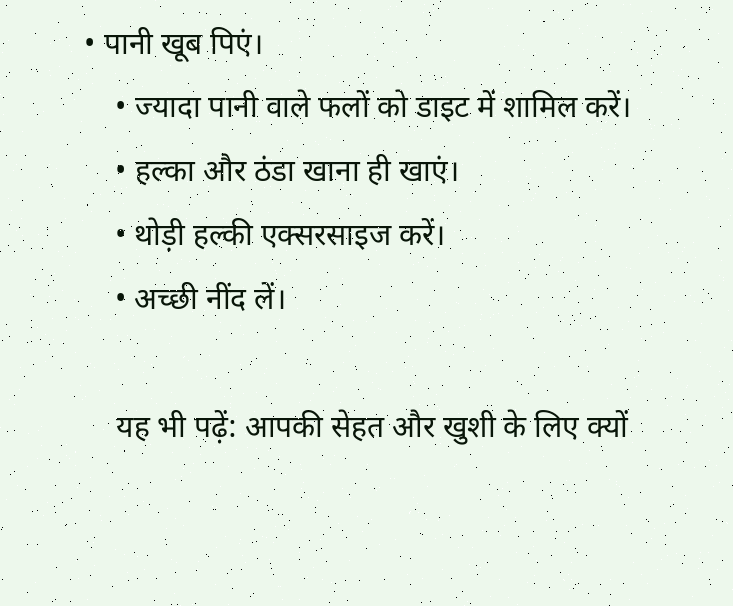• पानी खूब पिएं।
    • ज्यादा पानी वाले फलों को डाइट में शाम‍िल करें।
    • हल्का और ठंडा खाना ही खाएं।
    • थोड़ी हल्की एक्सरसाइज करें।
    • अच्‍छी नींद लें।

    यह भी पढ़ें: आपकी सेहत और खुशी के लिए क्यों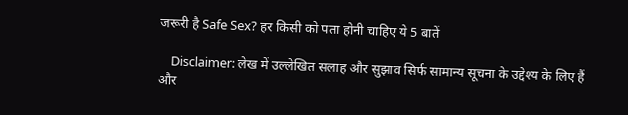जरूरी है Safe Sex? हर किसी को पता होनी चाहिए ये 5 बातें

    Disclaimer: लेख में उल्लेखित सलाह और सुझाव सिर्फ सामान्य सूचना के उद्देश्य के लिए हैं और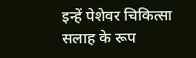इन्हें पेशेवर चिकित्सा सलाह के रूप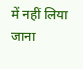में नहीं लिया जाना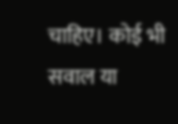चाहिए। कोई भी सवाल या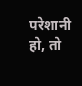परेशानी हो, तो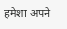हमेशा अपने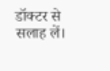डॉक्टर से सलाह लें।